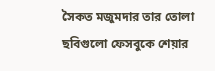সৈকত মজুমদার তার তোলা ছবিগুলো ফেসবুকে শেয়ার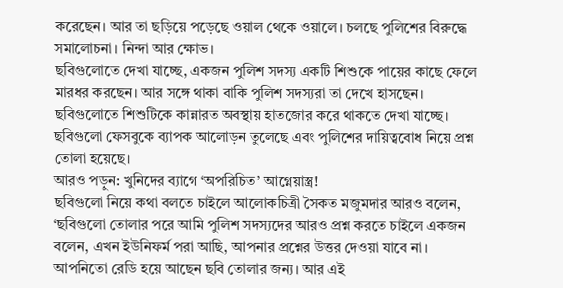করেছেন। আর তা ছড়িয়ে পড়েছে ওয়াল থেকে ওয়ালে। চলছে পুলিশের বিরুদ্ধে সমালোচনা। নিন্দা আর ক্ষোভ।
ছবিগুলোতে দেখা যাচ্ছে, একজন পুলিশ সদস্য একটি শিশুকে পায়ের কাছে ফেলে মারধর করছেন। আর সঙ্গে থাকা বাকি পুলিশ সদস্যরা তা দেখে হাসছেন। ছবিগুলোতে শিশুটিকে কান্নারত অবস্থায় হাতজোর করে থাকতে দেখা যাচ্ছে। ছবিগুলো ফেসবুকে ব্যাপক আলোড়ন তুলেছে এবং পুলিশের দায়িত্ববোধ নিয়ে প্রশ্ন তোলা হয়েছে।
আরও পড়ুন: খুনিদের ব্যাগে ‘অপরিচিত’ আগ্নেয়াস্ত্র!
ছবিগুলো নিয়ে কথা বলতে চাইলে আলোকচিত্রী সৈকত মজুমদার আরও বলেন, ‘ছবিগুলো তোলার পরে আমি পুলিশ সদস্যদের আরও প্রশ্ন করতে চাইলে একজন বলেন, এখন ইউনিফর্ম পরা আছি, আপনার প্রশ্নের উত্তর দেওয়া যাবে না। আপনিতো রেডি হয়ে আছেন ছবি তোলার জন্য। আর এই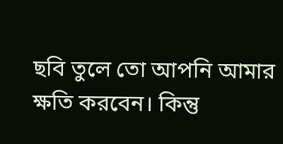ছবি তুলে তো আপনি আমার ক্ষতি করবেন। কিন্তু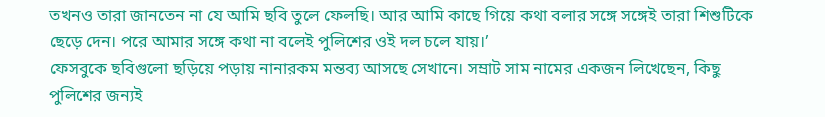তখনও তারা জানতেন না যে আমি ছবি তুলে ফেলছি। আর আমি কাছে গিয়ে কথা বলার সঙ্গে সঙ্গেই তারা শিশুটিকে ছেড়ে দেন। পরে আমার সঙ্গে কথা না বলেই পুলিশের ওই দল চলে যায়।’
ফেসবুকে ছবিগুলো ছড়িয়ে পড়ায় নানারকম মন্তব্য আসছে সেখানে। সম্রাট সাম নামের একজন লিখেছেন, কিছু পুলিশের জন্যই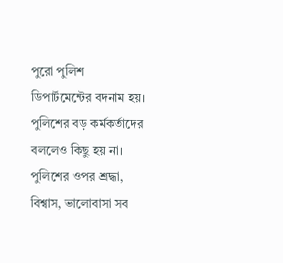পুরো পুলিশ ডিপার্টমেন্টের বদনাম হয়। পুলিশের বড় কর্মকর্তাদের বললেও কিছু হয় না। পুলিশের ওপর শ্রদ্ধা, বিশ্বাস, ভালোবাসা সব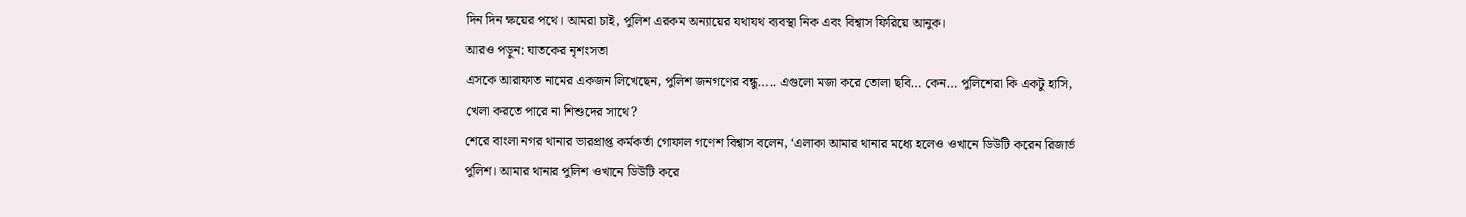দিন দিন ক্ষয়ের পথে। আমরা চাই, পুলিশ এরকম অন্যায়ের যথাযথ ব্যবস্থা নিক এবং বিশ্বাস ফিরিয়ে আনুক।
আরও পড়ুন: ঘাতকের নৃশংসতা
এসকে আরাফাত নামের একজন লিখেছেন, পুলিশ জনগণের বন্ধু….. এগুলো মজা করে তোলা ছবি… কেন… পুলিশেরা কি একটু হাসি, খেলা করতে পারে না শিশুদের সাথে?
শেরে বাংলা নগর থানার ভারপ্রাপ্ত কর্মকর্তা গোফাল গণেশ বিশ্বাস বলেন, ‘এলাকা আমার থানার মধ্যে হলেও ওখানে ডিউটি করেন রিজার্ভ পুলিশ। আমার থানার পুলিশ ওখানে ডিউটি করে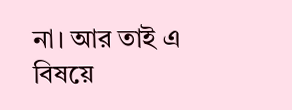না। আর তাই এ বিষয়ে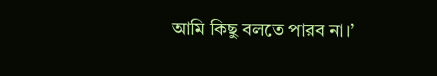আমি কিছু বলতে পারব না।’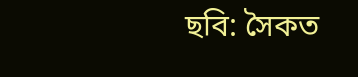ছবি: সৈকত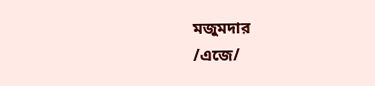মজুমদার
/এজে/